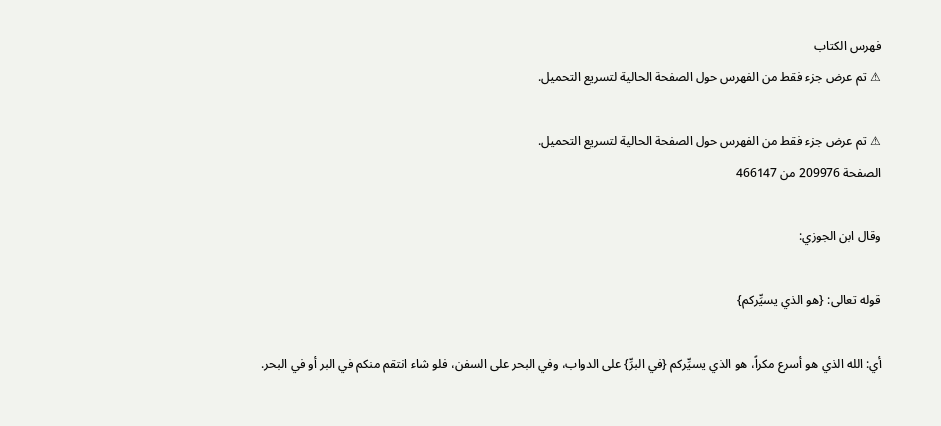فهرس الكتاب
⚠ تم عرض جزء فقط من الفهرس حول الصفحة الحالية لتسريع التحميل.

⚠ تم عرض جزء فقط من الفهرس حول الصفحة الحالية لتسريع التحميل.
الصفحة 209976 من 466147

وقال ابن الجوزي:

قوله تعالى: {هو الذي يسيِّركم}

أي: الله الذي هو أسرع مكراً، هو الذي يسيِّركم {في البرِّ} على الدواب، وفي البحر على السفن، فلو شاء انتقم منكم في البر أو في البحر.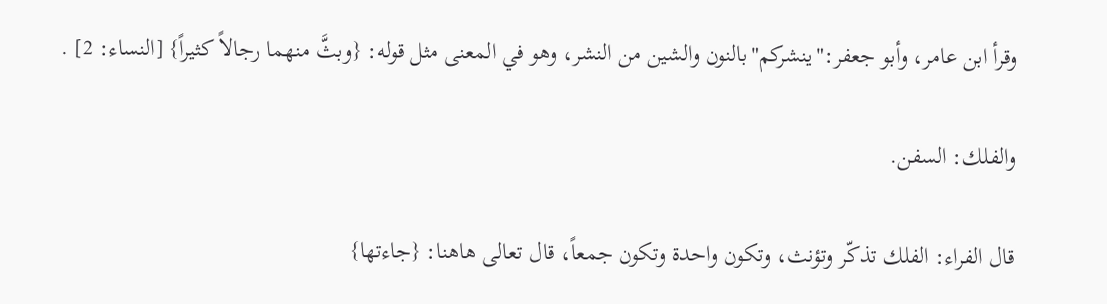وقرأ ابن عامر، وأبو جعفر:"ينشركم"بالنون والشين من النشر، وهو في المعنى مثل قوله: {وبثَّ منهما رجالاً كثيراً} [النساء: 2] .

والفلك: السفن.

قال الفراء: الفلك تذكّر وتؤنث، وتكون واحدة وتكون جمعاً، قال تعالى هاهنا: {جاءتها}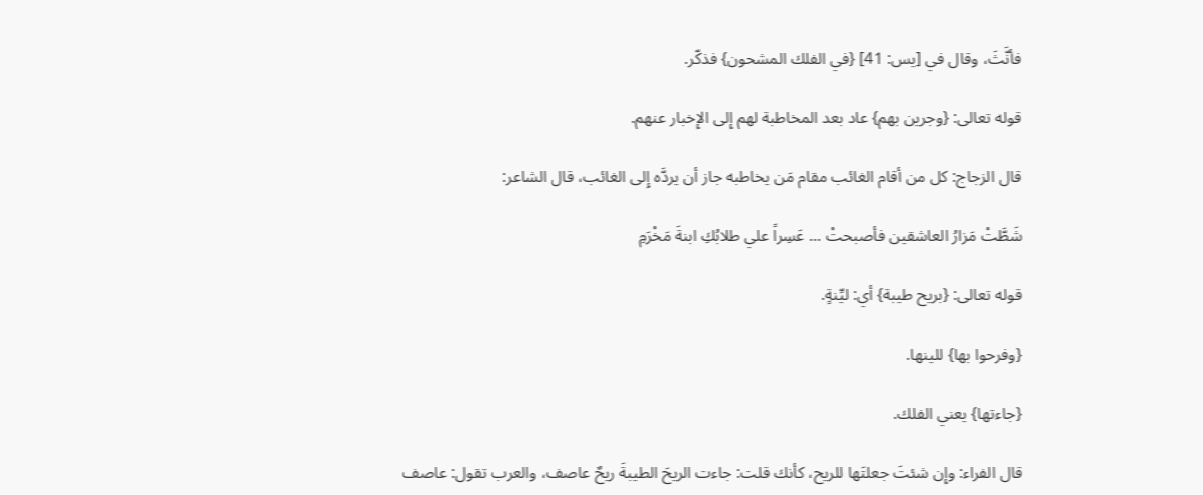فأنَّثَ، وقال في [يس: 41] {في الفلك المشحون} فذكّر.

قوله تعالى: {وجرين بهم} عاد بعد المخاطبة لهم إِلى الإِخبار عنهم.

قال الزجاج: كل من أقام الغائب مقام مَن يخاطبه جاز أن يردَّه إِلى الغائب، قال الشاعر:

شَطَّتْ مَزارُ العاشقين فأصبحتْ ... عَسِراً علي طلابُكِ ابنةَ مَخْرَمِ

قوله تعالى: {بريح طيبة} أي: ليِّنةٍ.

{وفرحوا بها} للينها.

{جاءتها} يعني الفلك.

قال الفراء: وإِن شئتَ جعلتَها للريح، كأنك قلت: جاءت الريحَ الطيبةَ ريحٌ عاصف، والعرب تقول: عاصف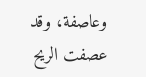وعاصفة، وقد عصفت الريح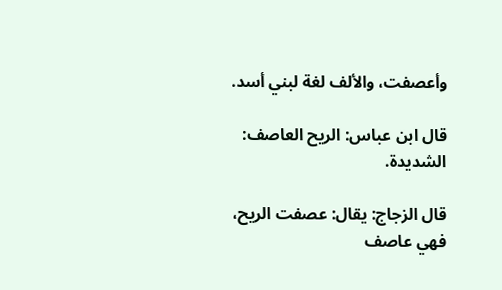وأعصفت، والألف لغة لبني أسد.

قال ابن عباس: الريح العاصف: الشديدة.

قال الزجاج: يقال: عصفت الريح، فهي عاصف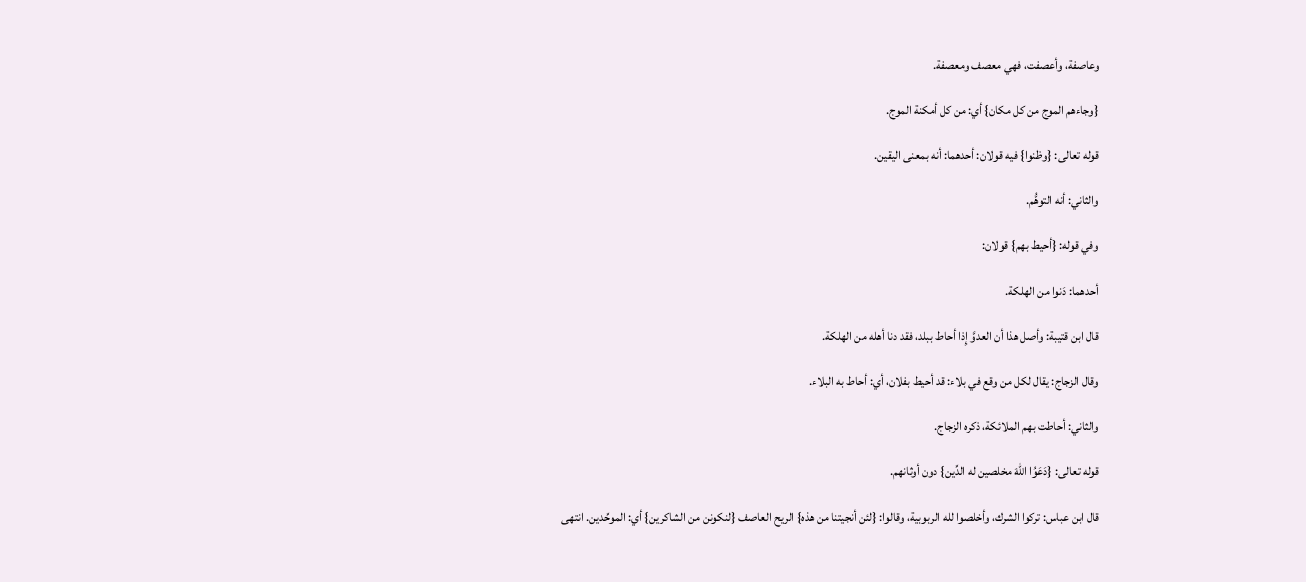وعاصفة، وأعصفت، فهي معصف ومعصفة.

{وجاءهم الموج من كل مكان} أي: من كل أمكنة الموج.

قوله تعالى: {وظنوا} فيه قولان: أحدهما: أنه بمعنى اليقين.

والثاني: أنه التوهُّم.

وفي قوله: {أحيط بهم} قولان:

أحدهما: دَنوا من الهلكة.

قال ابن قتيبة: وأصل هذا أن العدوَّ إِذا أحاط ببلد، فقد دنا أهله من الهلكة.

وقال الزجاج: يقال لكل من وقع في بلاء: قد أحيط بفلان، أي: أحاط به البلاء.

والثاني: أحاطت بهم الملائكة، ذكره الزجاج.

قوله تعالى: {دَعَوُا اللهَ مخلصين له الدِّين} دون أوثانهم.

قال ابن عباس: تركوا الشرك، وأخلصوا لله الربوبية، وقالوا: {لئن أنجيتنا من هذه} الريح العاصف {لنكونن من الشاكرين} أي: الموحِّدين. انتهى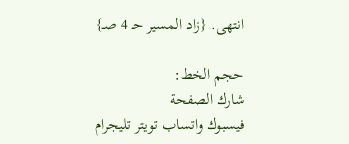انتهى. {زاد المسير حـ 4 صـ}

حجم الخط:
شارك الصفحة
فيسبوك واتساب تويتر تليجرام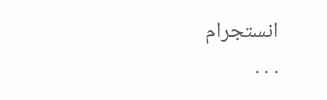انستجرام
. . .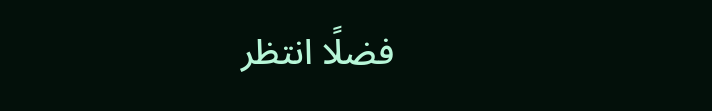فضلًا انتظر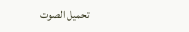تحميل الصوت